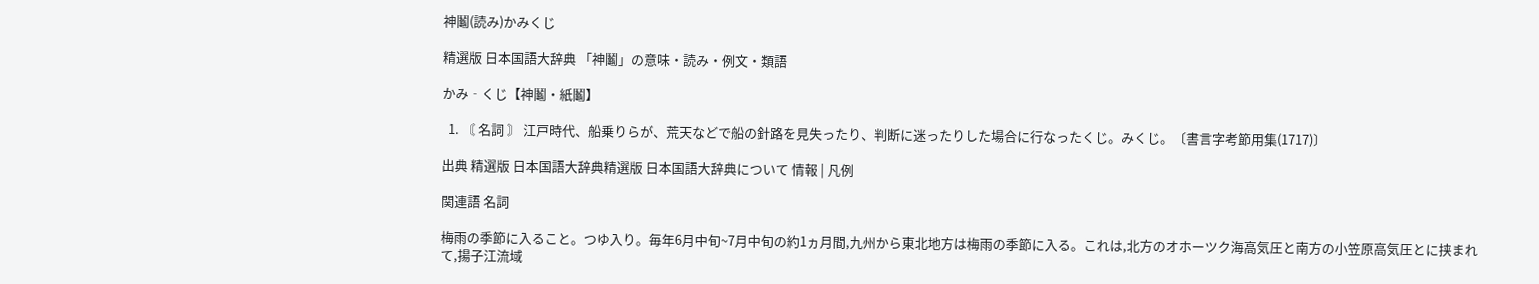神鬮(読み)かみくじ

精選版 日本国語大辞典 「神鬮」の意味・読み・例文・類語

かみ‐くじ【神鬮・紙鬮】

  1. 〘 名詞 〙 江戸時代、船乗りらが、荒天などで船の針路を見失ったり、判断に迷ったりした場合に行なったくじ。みくじ。〔書言字考節用集(1717)〕

出典 精選版 日本国語大辞典精選版 日本国語大辞典について 情報 | 凡例

関連語 名詞

梅雨の季節に入ること。つゆ入り。毎年6月中旬~7月中旬の約1ヵ月間,九州から東北地方は梅雨の季節に入る。これは,北方のオホーツク海高気圧と南方の小笠原高気圧とに挟まれて,揚子江流域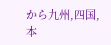から九州,四国,本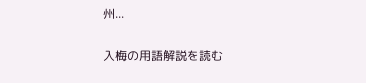州...

入梅の用語解説を読む